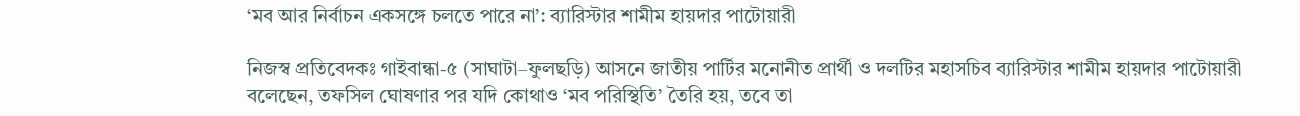‘মব আর নির্বাচন একসঙ্গে চলতে পারে না’: ব্যারিস্টার শামীম হায়দার পাটোয়ারী

নিজস্ব প্রতিবেদকঃ গাইবান্ধা-৫ (সাঘাটা–ফুলছড়ি) আসনে জাতীয় পার্টির মনোনীত প্রার্থী ও দলটির মহাসচিব ব্যারিস্টার শামীম হায়দার পাটোয়ারী বলেছেন, তফসিল ঘোষণার পর যদি কোথাও ‘মব পরিস্থিতি’ তৈরি হয়, তবে তা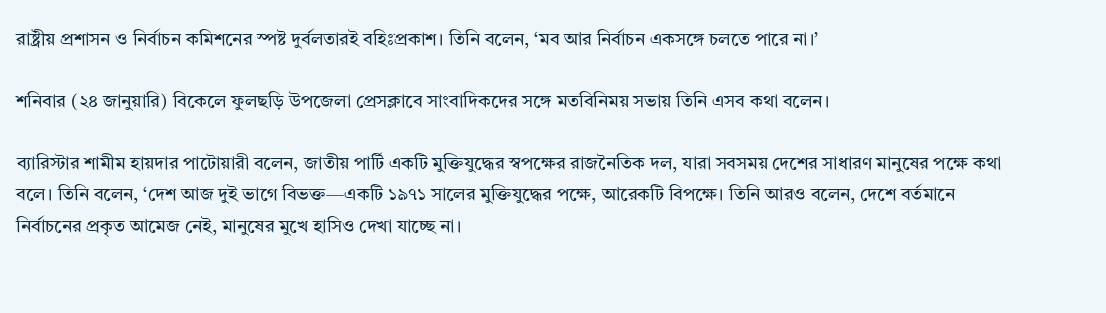রাষ্ট্রীয় প্রশাসন ও নির্বাচন কমিশনের স্পষ্ট দুর্বলতারই বহিঃপ্রকাশ। তিনি বলেন, ‘মব আর নির্বাচন একসঙ্গে চলতে পারে না।’

শনিবার (২৪ জানুয়ারি) বিকেলে ফুলছড়ি উপজেলা প্রেসক্লাবে সাংবাদিকদের সঙ্গে মতবিনিময় সভায় তিনি এসব কথা বলেন।

ব্যারিস্টার শামীম হায়দার পাটোয়ারী বলেন, জাতীয় পার্টি একটি মুক্তিযুদ্ধের স্বপক্ষের রাজনৈতিক দল, যারা সবসময় দেশের সাধারণ মানুষের পক্ষে কথা বলে। তিনি বলেন, ‘দেশ আজ দুই ভাগে বিভক্ত—একটি ১৯৭১ সালের মুক্তিযুদ্ধের পক্ষে, আরেকটি বিপক্ষে। তিনি আরও বলেন, দেশে বর্তমানে নির্বাচনের প্রকৃত আমেজ নেই, মানুষের মুখে হাসিও দেখা যাচ্ছে না।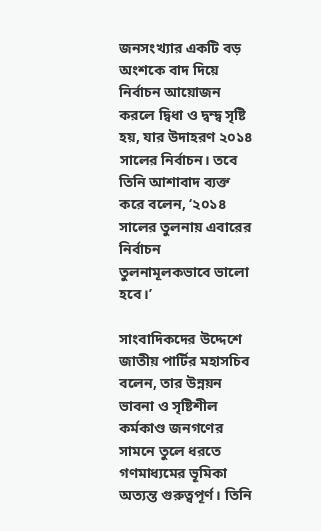জনসংখ্যার একটি বড় অংশকে বাদ দিয়ে নির্বাচন আয়োজন করলে দ্বিধা ও দ্বন্দ্ব সৃষ্টি হয়, যার উদাহরণ ২০১৪ সালের নির্বাচন। তবে তিনি আশাবাদ ব্যক্ত করে বলেন, ‘২০১৪ সালের তুলনায় এবারের নির্বাচন তুলনামূলকভাবে ভালো হবে।’

সাংবাদিকদের উদ্দেশে জাতীয় পার্টির মহাসচিব বলেন, তার উন্নয়ন ভাবনা ও সৃষ্টিশীল কর্মকাণ্ড জনগণের সামনে তুলে ধরতে গণমাধ্যমের ভূমিকা অত্যন্ত গুরুত্বপূর্ণ। তিনি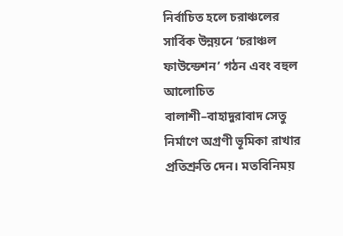নির্বাচিত হলে চরাঞ্চলের সার্বিক উন্নয়নে ‘চরাঞ্চল ফাউন্ডেশন’ গঠন এবং বহুল আলোচিত বালাশী–বাহাদুরাবাদ সেতু নির্মাণে অগ্রণী ভূমিকা রাখার প্রতিশ্রুতি দেন। মতবিনিময়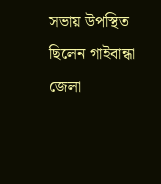সভায় উপস্থিত ছিলেন গাইবান্ধা জেলা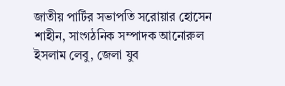জাতীয় পার্টির সভাপতি সরোয়ার হোসেন শাহীন, সাংগঠনিক সম্পাদক আনোরুল ইসলাম লেবু, জেলা যুব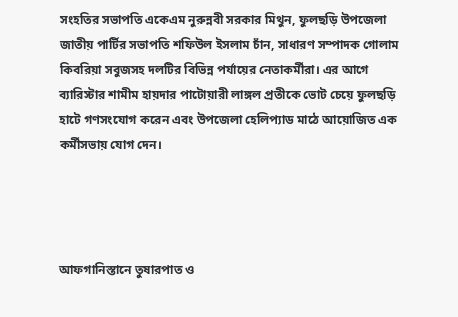সংহতির সভাপতি একেএম নুরুন্নবী সরকার মিথুন, ফুলছড়ি উপজেলা জাতীয় পার্টির সভাপতি শফিউল ইসলাম চাঁন, সাধারণ সম্পাদক গোলাম কিবরিয়া সবুজসহ দলটির বিভিন্ন পর্যায়ের নেতাকর্মীরা। এর আগে ব্যারিস্টার শামীম হায়দার পাটোয়ারী লাঙ্গল প্রতীকে ভোট চেয়ে ফুলছড়ি হাটে গণসংযোগ করেন এবং উপজেলা হেলিপ্যাড মাঠে আয়োজিত এক কর্মীসভায় যোগ দেন।




আফগানিস্তানে তুষারপাত ও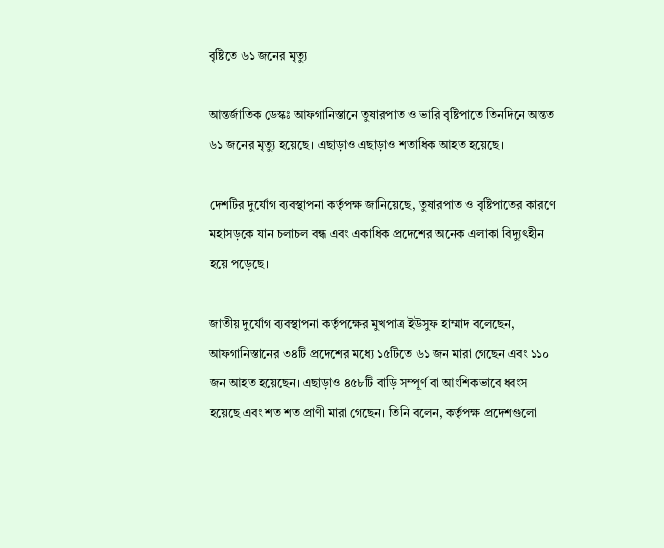বৃষ্টিতে ৬১ জনের মৃত্যু

আন্তর্জাতিক ডেস্কঃ আফগানিস্তানে তুষারপাত ও ভারি বৃষ্টিপাতে তিনদিনে অন্তত ৬১ জনের মৃত্যু হয়েছে। এছাড়াও এছাড়াও শতাধিক আহত হয়েছে।

দেশটির দুর্যোগ ব্যবস্থাপনা কর্তৃপক্ষ জানিয়েছে, তুষারপাত ও বৃষ্টিপাতের কারণে মহাসড়কে যান চলাচল বন্ধ এবং একাধিক প্রদেশের অনেক এলাকা বিদ্যুৎহীন হয়ে পড়েছে।

জাতীয় দুর্যোগ ব্যবস্থাপনা কর্তৃপক্ষের মুখপাত্র ইউসুফ হাম্মাদ বলেছেন, আফগানিস্তানের ৩৪টি প্রদেশের মধ্যে ১৫টিতে ৬১ জন মারা গেছেন এবং ১১০ জন আহত হয়েছেন। এছাড়াও ৪৫৮টি বাড়ি সম্পূর্ণ বা আংশিকভাবে ধ্বংস হয়েছে এবং শত শত প্রাণী মারা গেছেন। তিনি বলেন, কর্তৃপক্ষ প্রদেশগুলো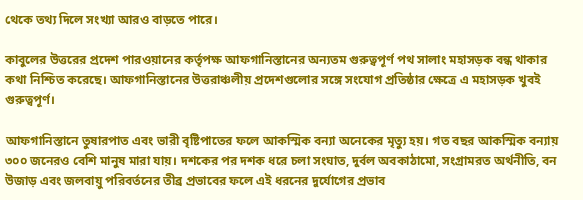থেকে তথ্য দিলে সংখ্যা আরও বাড়তে পারে।

কাবুলের উত্তরের প্রদেশ পারওয়ানের কর্তৃপক্ষ আফগানিস্তানের অন্যতম গুরুত্বপূর্ণ পথ সালাং মহাসড়ক বন্ধ থাকার কথা নিশ্চিত করেছে। আফগানিস্তানের উত্তরাঞ্চলীয় প্রদেশগুলোর সঙ্গে সংযোগ প্রতিষ্ঠার ক্ষেত্রে এ মহাসড়ক খুবই গুরুত্বপূর্ণ।

আফগানিস্তানে তুষারপাত এবং ভারী বৃষ্টিপাতের ফলে আকস্মিক বন্যা অনেকের মৃত্যু হয়। গত বছর আকস্মিক বন্যায় ৩০০ জনেরও বেশি মানুষ মারা যায়। দশকের পর দশক ধরে চলা সংঘাত, দুর্বল অবকাঠামো, সংগ্রামরত অর্থনীতি, বন উজাড় এবং জলবায়ু পরিবর্তনের তীব্র প্রভাবের ফলে এই ধরনের দুর্যোগের প্রভাব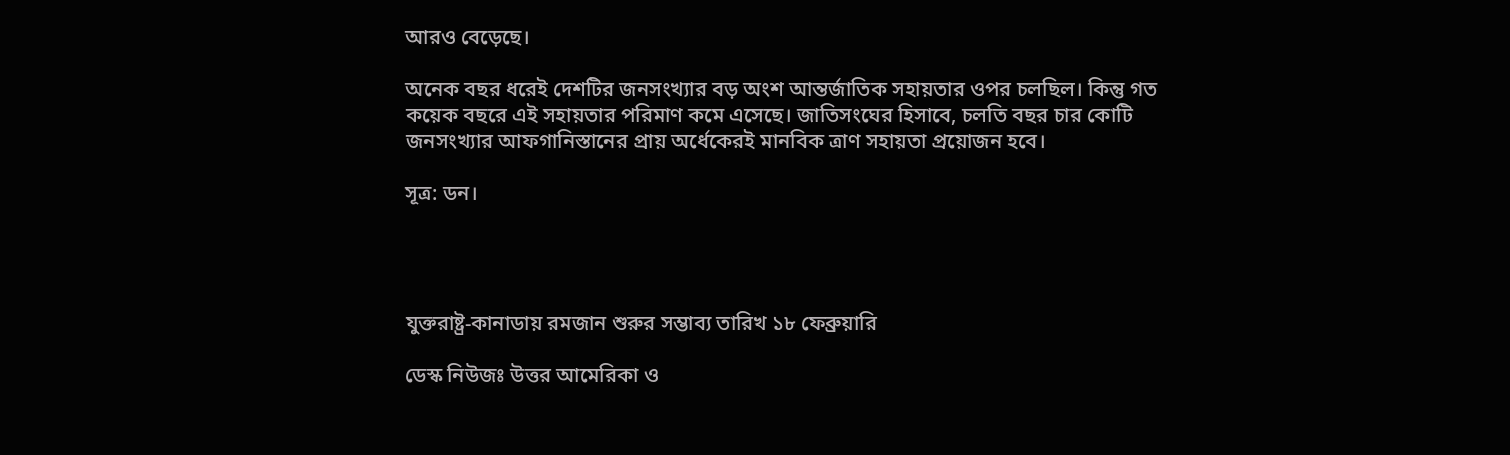আরও বেড়েছে।

অনেক বছর ধরেই দেশটির জনসংখ্যার বড় অংশ আন্তর্জাতিক সহায়তার ওপর চলছিল। কিন্তু গত কয়েক বছরে এই সহায়তার পরিমাণ কমে এসেছে। জাতিসংঘের হিসাবে, চলতি বছর চার কোটি জনসংখ্যার আফগানিস্তানের প্রায় অর্ধেকেরই মানবিক ত্রাণ সহায়তা প্রয়োজন হবে।

সূত্র: ডন।




যুক্তরাষ্ট্র-কানাডায় রমজান শুরুর সম্ভাব্য তারিখ ১৮ ফেব্রুয়ারি

ডেস্ক নিউজঃ উত্তর আমেরিকা ও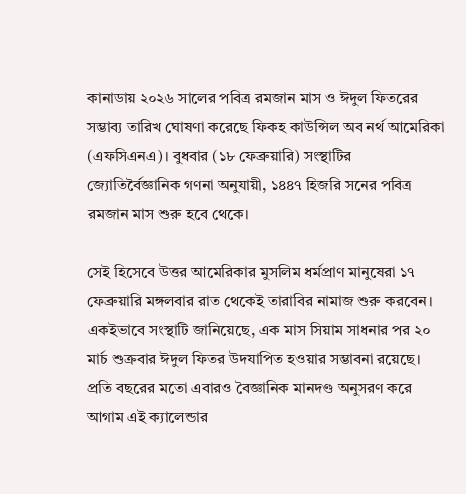কানাডায় ২০২৬ সালের পবিত্র রমজান মাস ও ঈদুল ফিতরের সম্ভাব্য তারিখ ঘোষণা করেছে ফিকহ কাউন্সিল অব নর্থ আমেরিকা (এফসিএনএ)। বুধবার (১৮ ফেব্রুয়ারি) সংস্থাটির জ্যোতির্বৈজ্ঞানিক গণনা অনুযায়ী, ১৪৪৭ হিজরি সনের পবিত্র রমজান মাস শুরু হবে থেকে।

সেই হিসেবে উত্তর আমেরিকার মুসলিম ধর্মপ্রাণ মানুষেরা ১৭ ফেব্রুয়ারি মঙ্গলবার রাত থেকেই তারাবির নামাজ শুরু করবেন। একইভাবে সংস্থাটি জানিয়েছে, এক মাস সিয়াম সাধনার পর ২০ মার্চ শুক্রবার ঈদুল ফিতর উদযাপিত হওয়ার সম্ভাবনা রয়েছে। প্রতি বছরের মতো এবারও বৈজ্ঞানিক মানদণ্ড অনুসরণ করে আগাম এই ক্যালেন্ডার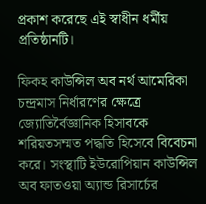প্রকাশ করেছে এই স্বাধীন ধর্মীয় প্রতিষ্ঠানটি।

ফিকহ কাউন্সিল অব নর্থ আমেরিকা চন্দ্রমাস নির্ধারণের ক্ষেত্রে জ্যোতির্বৈজ্ঞানিক হিসাবকে শরিয়তসম্মত পদ্ধতি হিসেবে বিবেচনা করে। সংস্থাটি ইউরোপিয়ান কাউন্সিল অব ফাতওয়া অ্যান্ড রিসার্চের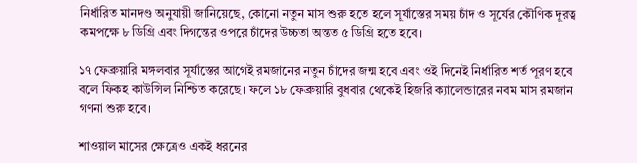নির্ধারিত মানদণ্ড অনুযায়ী জানিয়েছে, কোনো নতুন মাস শুরু হতে হলে সূর্যাস্তের সময় চাঁদ ও সূর্যের কৌণিক দূরত্ব কমপক্ষে ৮ ডিগ্রি এবং দিগন্তের ওপরে চাঁদের উচ্চতা অন্তত ৫ ডিগ্রি হতে হবে।

১৭ ফেব্রুয়ারি মঙ্গলবার সূর্যাস্তের আগেই রমজানের নতুন চাঁদের জন্ম হবে এবং ওই দিনেই নির্ধারিত শর্ত পূরণ হবে বলে ফিকহ কাউন্সিল নিশ্চিত করেছে। ফলে ১৮ ফেব্রুয়ারি বুধবার থেকেই হিজরি ক্যালেন্ডারের নবম মাস রমজান গণনা শুরু হবে।

শাওয়াল মাসের ক্ষেত্রেও একই ধরনের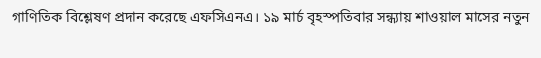গাণিতিক বিশ্লেষণ প্রদান করেছে এফসিএনএ। ১৯ মার্চ বৃহস্পতিবার সন্ধ্যায় শাওয়াল মাসের নতুন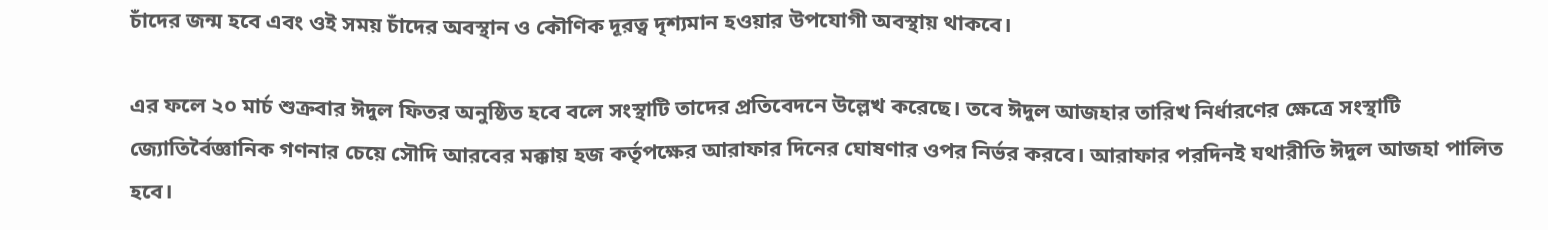চাঁদের জন্ম হবে এবং ওই সময় চাঁদের অবস্থান ও কৌণিক দূরত্ব দৃশ্যমান হওয়ার উপযোগী অবস্থায় থাকবে।

এর ফলে ২০ মার্চ শুক্রবার ঈদুল ফিতর অনুষ্ঠিত হবে বলে সংস্থাটি তাদের প্রতিবেদনে উল্লেখ করেছে। তবে ঈদুল আজহার তারিখ নির্ধারণের ক্ষেত্রে সংস্থাটি জ্যোতির্বৈজ্ঞানিক গণনার চেয়ে সৌদি আরবের মক্কায় হজ কর্তৃপক্ষের আরাফার দিনের ঘোষণার ওপর নির্ভর করবে। আরাফার পরদিনই যথারীতি ঈদুল আজহা পালিত হবে।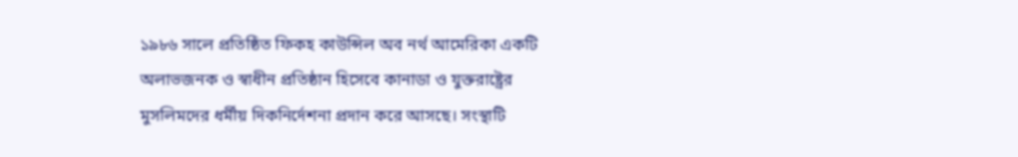১৯৮৬ সালে প্রতিষ্ঠিত ফিকহ কাউন্সিল অব নর্থ আমেরিকা একটি অলাভজনক ও স্বাধীন প্রতিষ্ঠান হিসেবে কানাডা ও যুক্তরাষ্ট্রের মুসলিমদের ধর্মীয় দিকনির্দেশনা প্রদান করে আসছে। সংস্থাটি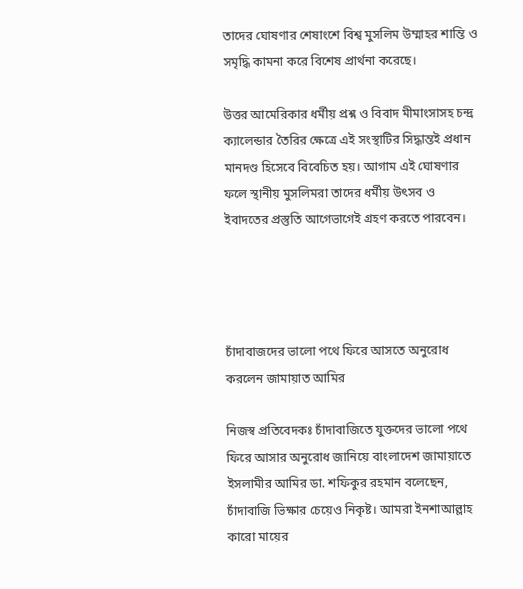তাদের ঘোষণার শেষাংশে বিশ্ব মুসলিম উম্মাহর শান্তি ও সমৃদ্ধি কামনা করে বিশেষ প্রার্থনা করেছে।

উত্তর আমেরিকার ধর্মীয় প্রশ্ন ও বিবাদ মীমাংসাসহ চন্দ্র ক্যালেন্ডার তৈরির ক্ষেত্রে এই সংস্থাটির সিদ্ধান্তই প্রধান মানদণ্ড হিসেবে বিবেচিত হয়। আগাম এই ঘোষণার ফলে স্থানীয় মুসলিমরা তাদের ধর্মীয় উৎসব ও ইবাদতের প্রস্তুতি আগেভাগেই গ্রহণ করতে পারবেন।




চাঁদাবাজদের ভালো পথে ফিরে আসতে অনুরোধ করলেন জামায়াত আমির

নিজস্ব প্রতিবেদকঃ চাঁদাবাজিতে যুক্তদের ভালো পথে ফিরে আসার অনুরোধ জানিয়ে বাংলাদেশ জামায়াতে ইসলামীর আমির ডা. শফিকুর রহমান বলেছেন, চাঁদাবাজি ভিক্ষার চেয়েও নিকৃষ্ট। আমরা ইনশাআল্লাহ কারো মায়ের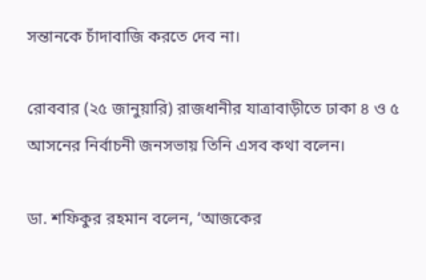সন্তানকে চাঁদাবাজি করতে দেব না।

রোববার (২৫ জানুয়ারি) রাজধানীর যাত্রাবাড়ীতে ঢাকা ৪ ও ৫ আসনের নির্বাচনী জনসভায় তিনি এসব কথা বলেন।

ডা. শফিকুর রহমান বলেন, ‘আজকের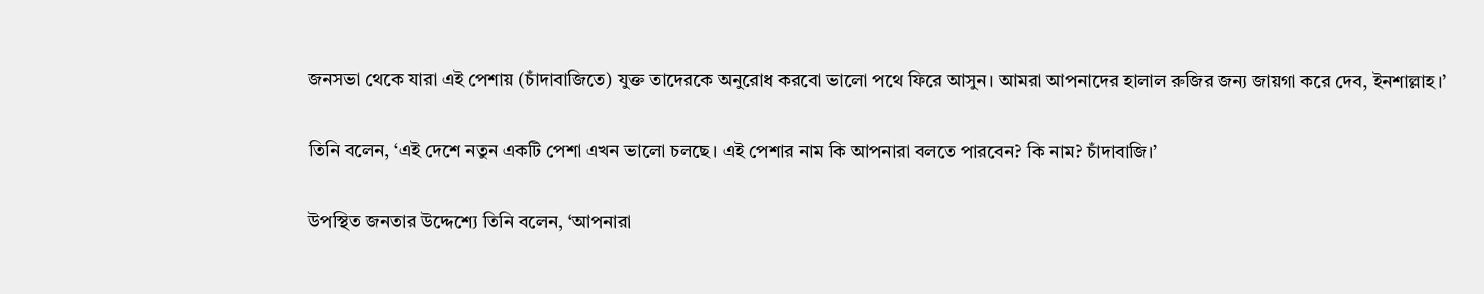জনসভা থেকে যারা এই পেশায় (চাঁদাবাজিতে) যুক্ত তাদেরকে অনুরোধ করবো ভালো পথে ফিরে আসুন। আমরা আপনাদের হালাল রুজির জন্য জায়গা করে দেব, ইনশাল্লাহ।’

তিনি বলেন, ‘এই দেশে নতুন একটি পেশা এখন ভালো চলছে। এই পেশার নাম কি আপনারা বলতে পারবেন? কি নাম? চাঁদাবাজি।’

উপস্থিত জনতার উদ্দেশ্যে তিনি বলেন, ‘আপনারা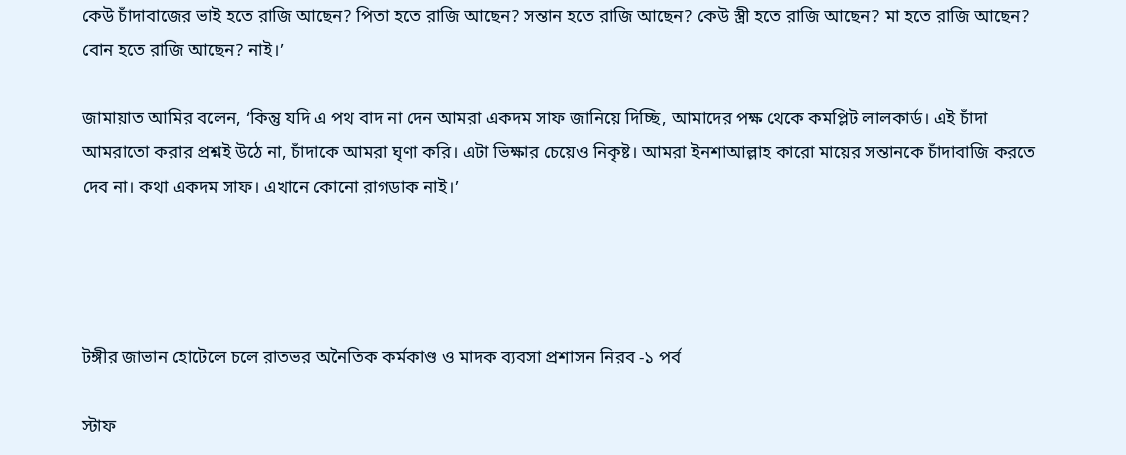কেউ চাঁদাবাজের ভাই হতে রাজি আছেন? পিতা হতে রাজি আছেন? সন্তান হতে রাজি আছেন? কেউ স্ত্রী হতে রাজি আছেন? মা হতে রাজি আছেন? বোন হতে রাজি আছেন? নাই।’

জামায়াত আমির বলেন, ‘কিন্তু যদি এ পথ বাদ না দেন আমরা একদম সাফ জানিয়ে দিচ্ছি, আমাদের পক্ষ থেকে কমপ্লিট লালকার্ড। এই চাঁদা আমরাতো করার প্রশ্নই উঠে না, চাঁদাকে আমরা ঘৃণা করি। এটা ভিক্ষার চেয়েও নিকৃষ্ট। আমরা ইনশাআল্লাহ কারো মায়ের সন্তানকে চাঁদাবাজি করতে দেব না। কথা একদম সাফ। এখানে কোনো রাগডাক নাই।’




টঙ্গীর জাভান হোটেলে চলে রাতভর অনৈতিক কর্মকাণ্ড ও মাদক ব্যবসা প্রশাসন নিরব -১ পর্ব

স্টাফ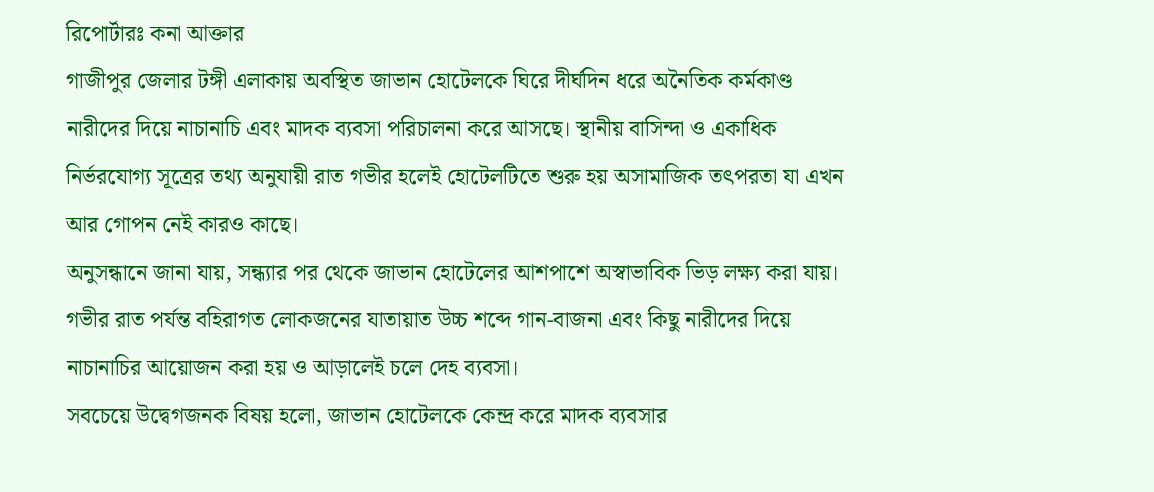রিপোর্টারঃ কনা আক্তার
গাজীপুর জেলার টঙ্গী এলাকায় অবস্থিত জাভান হোটেলকে ঘিরে দীর্ঘদিন ধরে অনৈতিক কর্মকাণ্ড নারীদের দিয়ে নাচানাচি এবং মাদক ব্যবসা পরিচালনা করে আসছে। স্থানীয় বাসিন্দা ও একাধিক নির্ভরযোগ্য সূত্রের তথ্য অনুযায়ী রাত গভীর হলেই হোটেলটিতে শুরু হয় অসামাজিক তৎপরতা যা এখন আর গোপন নেই কারও কাছে।
অনুসন্ধানে জানা যায়, সন্ধ্যার পর থেকে জাভান হোটেলের আশপাশে অস্বাভাবিক ভিড় লক্ষ্য করা যায়। গভীর রাত পর্যন্ত বহিরাগত লোকজনের যাতায়াত উচ্চ শব্দে গান-বাজনা এবং কিছু নারীদের দিয়ে নাচানাচির আয়োজন করা হয় ও আড়ালেই চলে দেহ ব্যবসা।
সবচেয়ে উদ্বেগজনক বিষয় হলো, জাভান হোটেলকে কেন্দ্র করে মাদক ব্যবসার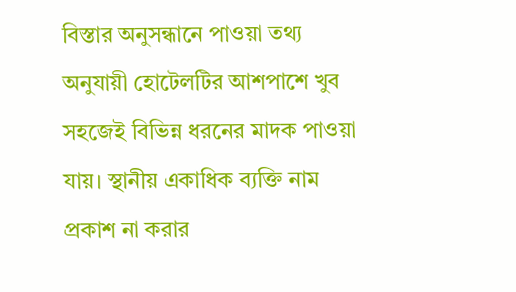বিস্তার অনুসন্ধানে পাওয়া তথ্য অনুযায়ী হোটেলটির আশপাশে খুব সহজেই বিভিন্ন ধরনের মাদক পাওয়া যায়। স্থানীয় একাধিক ব্যক্তি নাম প্রকাশ না করার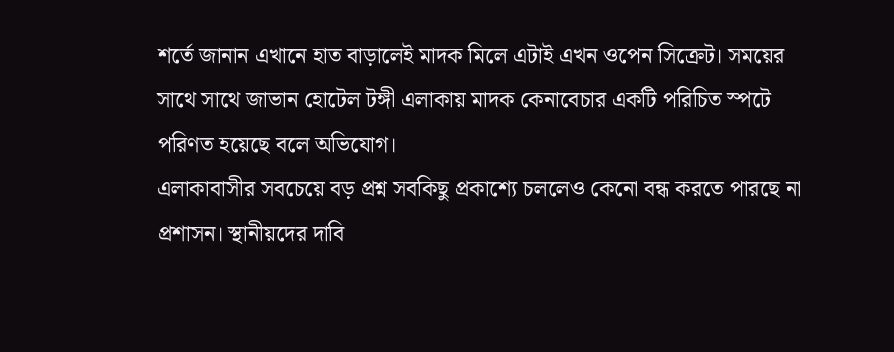শর্তে জানান এখানে হাত বাড়ালেই মাদক মিলে এটাই এখন ওপেন সিক্রেট। সময়ের সাথে সাথে জাভান হোটেল টঙ্গী এলাকায় মাদক কেনাবেচার একটি পরিচিত স্পটে পরিণত হয়েছে বলে অভিযোগ।
এলাকাবাসীর সবচেয়ে বড় প্রশ্ন সবকিছু প্রকাশ্যে চললেও কেনো বন্ধ করতে পারছে না প্রশাসন। স্থানীয়দের দাবি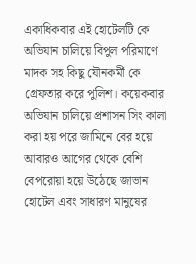একাধিকবার এই হোটেলটি কে অভিযান চালিয়ে বিপুল পরিমাণে মাদক সহ কিছু যৌনকর্মী কে গ্রেফতার করে পুলিশ। কয়েকবার অভিযান চালিয়ে প্রশাসন সিং কালা করা হয় পরে জামিনে বের হয়ে আবারও আগের থেকে বেশি বেপরোয়া হয়ে উঠেছে জাভান হোটেল এবং সাধারণ মানুষের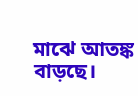মাঝে আতঙ্ক বাড়ছে।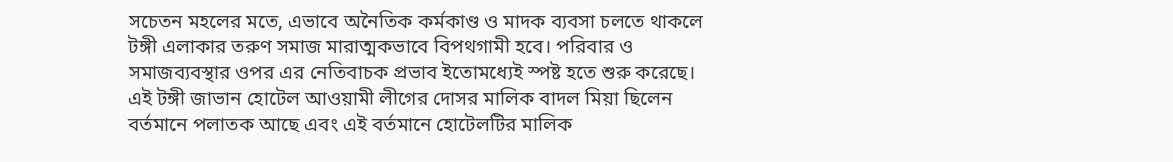সচেতন মহলের মতে, এভাবে অনৈতিক কর্মকাণ্ড ও মাদক ব্যবসা চলতে থাকলে টঙ্গী এলাকার তরুণ সমাজ মারাত্মকভাবে বিপথগামী হবে। পরিবার ও সমাজব্যবস্থার ওপর এর নেতিবাচক প্রভাব ইতোমধ্যেই স্পষ্ট হতে শুরু করেছে।
এই টঙ্গী জাভান হোটেল আওয়ামী লীগের দোসর মালিক বাদল মিয়া ছিলেন বর্তমানে পলাতক আছে এবং এই বর্তমানে হোটেলটির মালিক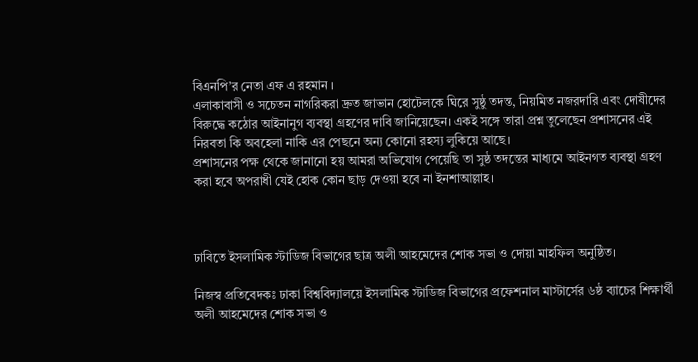বিএনপি’র নেতা এফ এ রহমান ।
এলাকাবাসী ও সচেতন নাগরিকরা দ্রুত জাভান হোটেলকে ঘিরে সুষ্ঠু তদন্ত, নিয়মিত নজরদারি এবং দোষীদের বিরুদ্ধে কঠোর আইনানুগ ব্যবস্থা গ্রহণের দাবি জানিয়েছেন। একই সঙ্গে তারা প্রশ্ন তুলেছেন প্রশাসনের এই নিরবতা কি অবহেলা নাকি এর পেছনে অন্য কোনো রহস্য লুকিয়ে আছে।
প্রশাসনের পক্ষ থেকে জানানো হয় আমরা অভিযোগ পেয়েছি তা সুষ্ঠ তদন্তের মাধ্যমে আইনগত ব্যবস্থা গ্রহণ করা হবে অপরাধী যেই হোক কোন ছাড় দেওয়া হবে না ইনশাআল্লাহ।



ঢাবিতে ইসলামিক স্টাডিজ বিভাগের ছাত্র অলী আহমেদের শোক সভা ও দোয়া মাহফিল অনুষ্ঠিত।

নিজস্ব প্রতিবেদকঃ ঢাকা বিশ্ববিদ্যালয়ে ইসলামিক স্টাডিজ বিভাগের প্রফেশনাল মাস্টার্সের ৬ষ্ঠ ব্যাচের শিক্ষার্থী অলী আহমেদের শোক সভা ও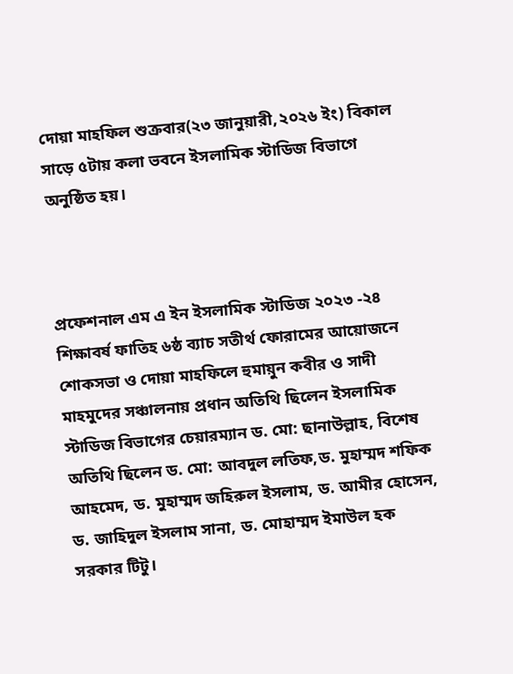দোয়া মাহফিল শুক্রবার(২৩ জানুয়ারী,২০২৬ ইং) বিকাল সাড়ে ৫টায় কলা ভবনে ইসলামিক স্টাডিজ বিভাগে অনুষ্ঠিত হয়।



প্রফেশনাল এম এ ইন ইসলামিক স্টাডিজ ২০২৩ -২৪ শিক্ষাবর্ষ ফাতিহ ৬ষ্ঠ ব্যাচ সতীর্থ ফোরামের আয়োজনে শোকসভা ও দোয়া মাহফিলে হুমায়ুন কবীর ও সাদী মাহমুদের সঞ্চালনায় প্রধান অতিথি ছিলেন ইসলামিক স্টাডিজ বিভাগের চেয়ারম্যান ড. মো: ছানাউল্লাহ, বিশেষ অতিথি ছিলেন ড. মো: আবদুল লতিফ,ড. মুহাম্মদ শফিক আহমেদ, ড. মুহাম্মদ জহিরুল ইসলাম, ড. আমীর হোসেন, ড. জাহিদুল ইসলাম সানা, ড. মোহাম্মদ ইমাউল হক সরকার টিটু।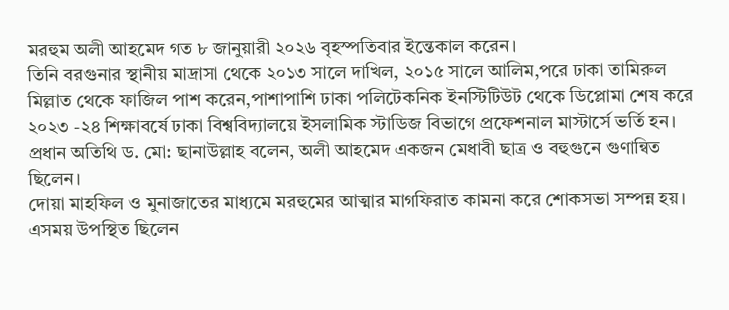মরহুম অলী আহমেদ গত ৮ জানুয়ারী ২০২৬ বৃহস্পতিবার ইন্তেকাল করেন।
তিনি বরগুনার স্থানীয় মাদ্রাসা থেকে ২০১৩ সালে দাখিল, ২০১৫ সালে আলিম,পরে ঢাকা তামিরুল মিল্লাত থেকে ফাজিল পাশ করেন,পাশাপাশি ঢাকা পলিটেকনিক ইনস্টিটিউট থেকে ডিপ্লোমা শেষ করে ২০২৩ -২৪ শিক্ষাবর্ষে ঢাকা বিশ্ববিদ্যালয়ে ইসলামিক স্টাডিজ বিভাগে প্রফেশনাল মাস্টার্সে ভর্তি হন।
প্রধান অতিথি ড. মো: ছানাউল্লাহ বলেন, অলী আহমেদ একজন মেধাবী ছাত্র ও বহুগুনে গুণান্বিত ছিলেন।
দোয়া মাহফিল ও মুনাজাতের মাধ্যমে মরহুমের আত্মার মাগফিরাত কামনা করে শোকসভা সম্পন্ন হয়।
এসময় উপস্থিত ছিলেন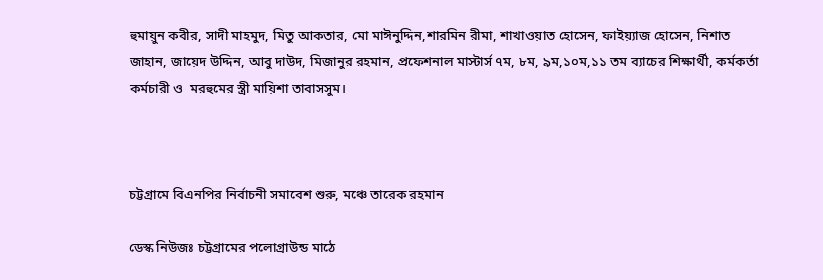হুমায়ুন কবীর, সাদী মাহমুদ, মিতু আকতার, মো মাঈনুদ্দিন,শারমিন রীমা, শাখাওয়াত হোসেন, ফাইয়্যাজ হোসেন, নিশাত জাহান, জায়েদ উদ্দিন, আবু দাউদ, মিজানুর রহমান, প্রফেশনাল মাস্টার্স ৭ম, ৮ম, ৯ম,১০ম,১১ তম ব্যাচের শিক্ষার্থী, কর্মকর্তা কর্মচারী ও  মরহুমের স্ত্রী মায়িশা তাবাসসুম।



চট্টগ্রামে বিএনপির নির্বাচনী সমাবেশ শুরু, মঞ্চে তারেক রহমান

ডেস্ক নিউজঃ চট্টগ্রামের পলোগ্রাউন্ড মাঠে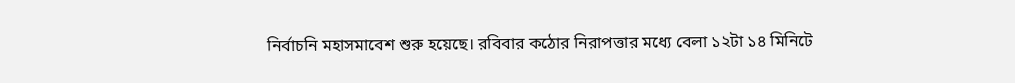নির্বাচনি মহাসমাবেশ শুরু হয়েছে। রবিবার কঠোর নিরাপত্তার মধ্যে বেলা ১২টা ১৪ মিনিটে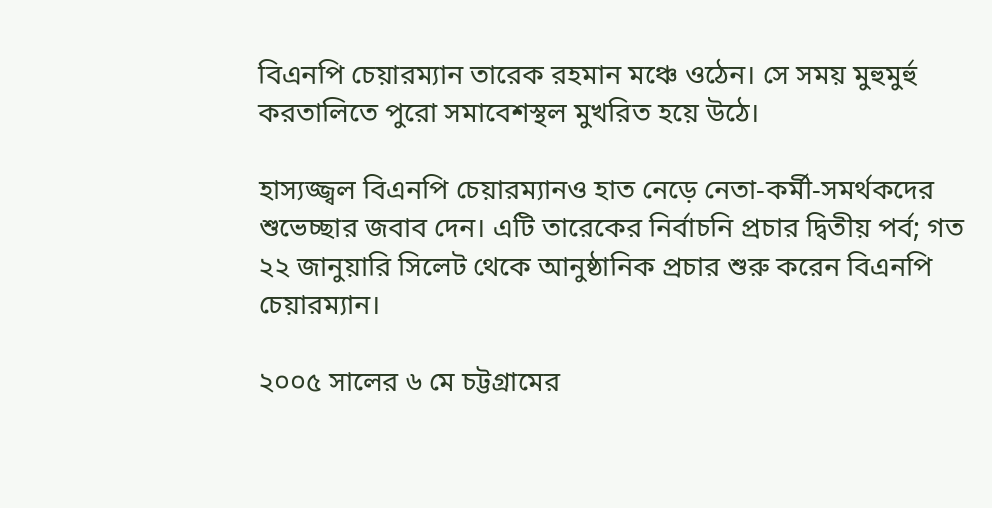বিএনপি চেয়ারম্যান তারেক রহমান মঞ্চে ওঠেন। সে সময় মুহুমুর্হু করতালিতে পুরো সমাবেশস্থল মুখরিত হয়ে উঠে।

হাস্যজ্জ্বল বিএনপি চেয়ারম্যানও হাত নেড়ে নেতা-কর্মী-সমর্থকদের শুভেচ্ছার জবাব দেন। এটি তারেকের নির্বাচনি প্রচার দ্বিতীয় পর্ব; গত ২২ জানুয়ারি সিলেট থেকে আনুষ্ঠানিক প্রচার শুরু করেন বিএনপি চেয়ারম্যান।

২০০৫ সালের ৬ মে চট্টগ্রামের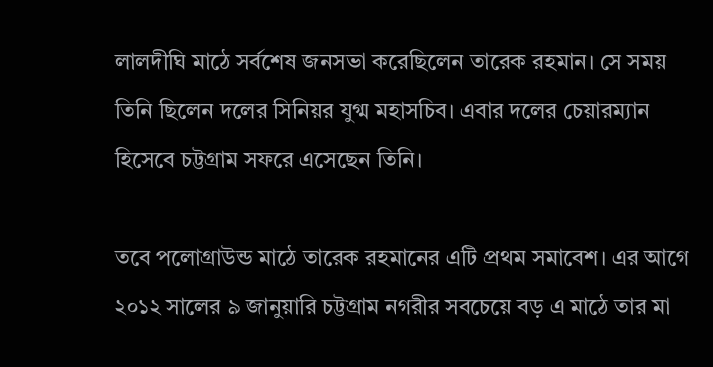লালদীঘি মাঠে সর্বশেষ জনসভা করেছিলেন তারেক রহমান। সে সময় তিনি ছিলেন দলের সিনিয়র যুগ্ম মহাসচিব। এবার দলের চেয়ারম্যান হিসেবে চট্টগ্রাম সফরে এসেছেন তিনি।

তবে পলোগ্রাউন্ড মাঠে তারেক রহমানের এটি প্রথম সমাবেশ। এর আগে ২০১২ সালের ৯ জানুয়ারি চট্টগ্রাম নগরীর সবচেয়ে বড় এ মাঠে তার মা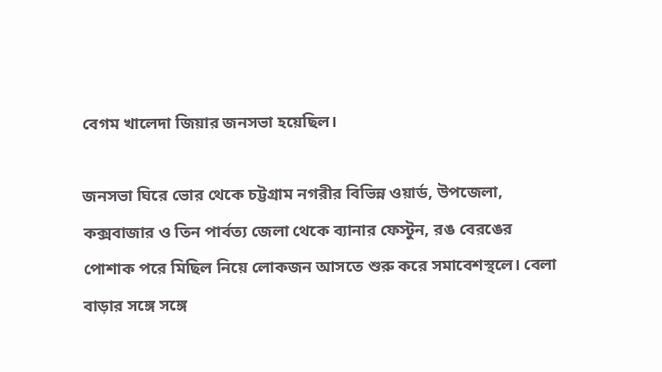বেগম খালেদা জিয়ার জনসভা হয়েছিল।

জনসভা ঘিরে ভোর থেকে চট্টগ্রাম নগরীর বিভিন্ন ওয়ার্ড, উপজেলা, কক্সবাজার ও তিন পার্বত্য জেলা থেকে ব্যানার ফেস্টুন, রঙ বেরঙের পোশাক পরে মিছিল নিয়ে লোকজন আসতে শুরু করে সমাবেশস্থলে। বেলা বাড়ার সঙ্গে সঙ্গে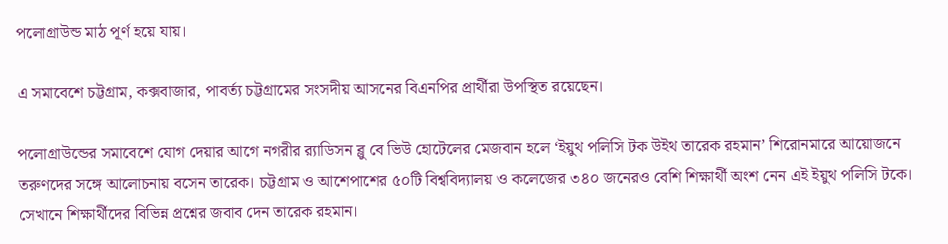পলোগ্রাউন্ড মাঠ পূর্ণ হয়ে যায়।

এ সমাবেশে চট্টগ্রাম, কক্সবাজার, পাবর্ত্য চট্টগ্রামের সংসদীয় আসনের বিএনপির প্রার্থীরা উপস্থিত রয়েছেন।

পলোগ্রাউন্ডের সমাবেশে যোগ দেয়ার আগে নগরীর র‌্যাডিসন ব্লু বে ভিউ হোটেলের মেজবান হলে ‘ইয়ুথ পলিসি টক উইথ তারেক রহমান’ শিরোনমারে আয়োজনে তরুণদের সঙ্গে আলোচনায় বসেন তারেক। চট্টগ্রাম ও আশেপাশের ৫০টি বিশ্ববিদ্যালয় ও কলেজের ৩৪০ জনেরও বেশি শিক্ষার্থী অংশ নেন এই ইয়ুথ পলিসি টকে। সেখানে শিক্ষার্থীদের বিভিন্ন প্রশ্নের জবাব দেন তারেক রহমান।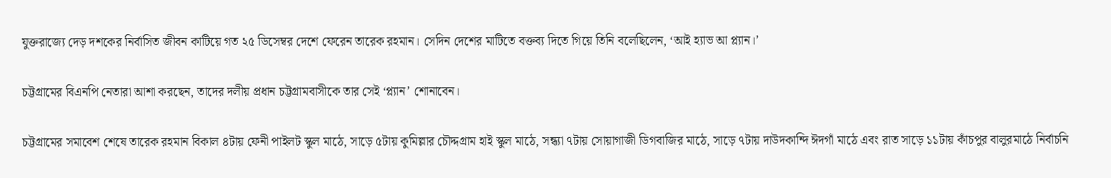যুক্তরাজ্যে দেড় দশকের নির্বাসিত জীবন কাটিয়ে গত ২৫ ডিসেম্বর দেশে ফেরেন তারেক রহমান। সেদিন দেশের মাটিতে বক্তব্য দিতে গিয়ে তিনি বলেছিলেন, ‘আই হ্যাভ আ প্ল্যান।’

চট্টগ্রামের বিএনপি নেতারা আশা করছেন, তাদের দলীয় প্রধান চট্টগ্রামবাসীকে তার সেই ‘প্ল্যান’ শোনাবেন।

চট্টগ্রামের সমাবেশ শেষে তারেক রহমান বিকাল ৪টায় ফেনী পাইলট স্কুল মাঠে, সাড়ে ৫টায় কুমিল্লার চৌদ্দগ্রাম হাই স্কুল মাঠে, সন্ধ্যা ৭টায় সোয়াগাজী ডিগবাজির মাঠে, সাড়ে ৭টায় দাউদকান্দি ঈদগাঁ মাঠে এবং রাত সাড়ে ১১টায় কাঁচপুর বালুরমাঠে নির্বাচনি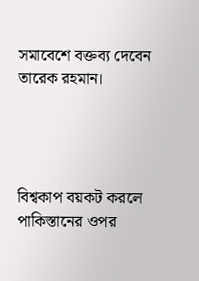সমাবেশে বক্তব্য দেবেন তারেক রহমান।




বিশ্বকাপ বয়কট করলে পাকিস্তানের ওপর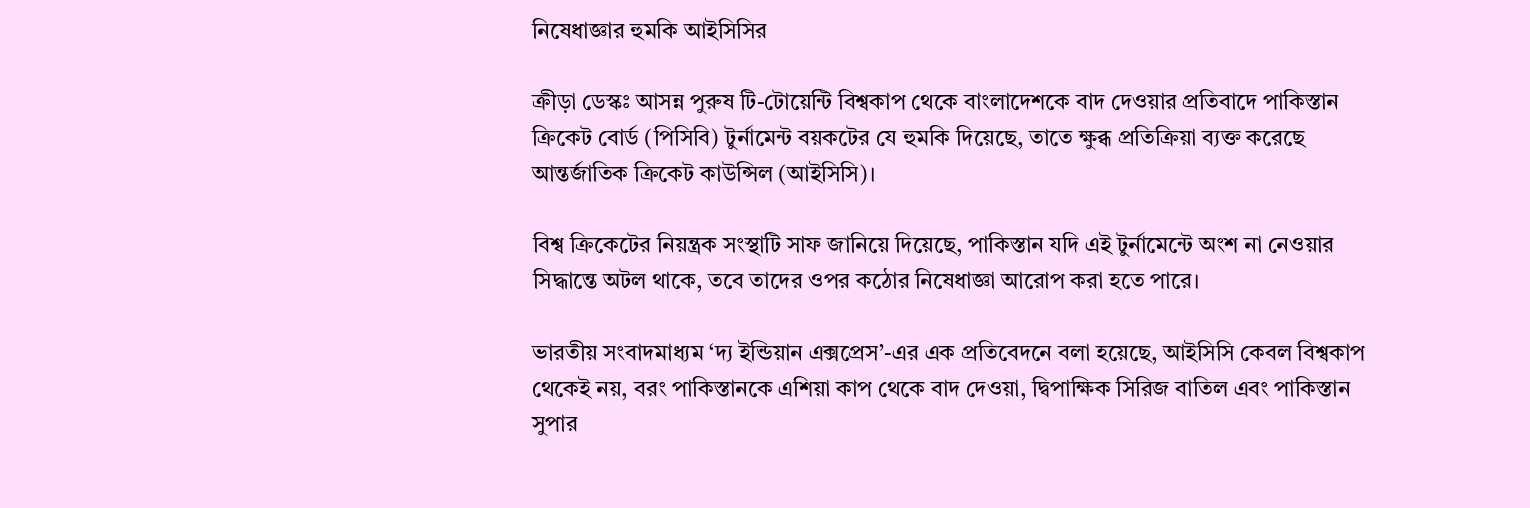নিষেধাজ্ঞার হুমকি আইসিসির

ক্রীড়া ডেস্কঃ আসন্ন পুরুষ টি-টোয়েন্টি বিশ্বকাপ থেকে বাংলাদেশকে বাদ দেওয়ার প্রতিবাদে পাকিস্তান ক্রিকেট বোর্ড (পিসিবি) টুর্নামেন্ট বয়কটের যে হুমকি দিয়েছে, তাতে ক্ষুব্ধ প্রতিক্রিয়া ব্যক্ত করেছে আন্তর্জাতিক ক্রিকেট কাউন্সিল (আইসিসি)।

বিশ্ব ক্রিকেটের নিয়ন্ত্রক সংস্থাটি সাফ জানিয়ে দিয়েছে, পাকিস্তান যদি এই টুর্নামেন্টে অংশ না নেওয়ার সিদ্ধান্তে অটল থাকে, তবে তাদের ওপর কঠোর নিষেধাজ্ঞা আরোপ করা হতে পারে।

ভারতীয় সংবাদমাধ্যম ‘দ্য ইন্ডিয়ান এক্সপ্রেস’-এর এক প্রতিবেদনে বলা হয়েছে, আইসিসি কেবল বিশ্বকাপ থেকেই নয়, বরং পাকিস্তানকে এশিয়া কাপ থেকে বাদ দেওয়া, দ্বিপাক্ষিক সিরিজ বাতিল এবং পাকিস্তান সুপার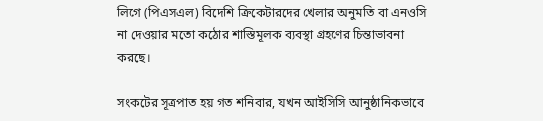লিগে (পিএসএল) বিদেশি ক্রিকেটারদের খেলার অনুমতি বা এনওসি না দেওয়ার মতো কঠোর শাস্তিমূলক ব্যবস্থা গ্রহণের চিন্তাভাবনা করছে।

সংকটের সূত্রপাত হয় গত শনিবার, যখন আইসিসি আনুষ্ঠানিকভাবে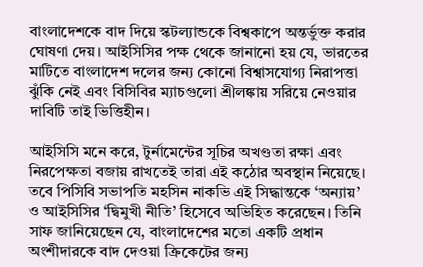বাংলাদেশকে বাদ দিয়ে স্কটল্যান্ডকে বিশ্বকাপে অন্তর্ভুক্ত করার ঘোষণা দেয়। আইসিসির পক্ষ থেকে জানানো হয় যে, ভারতের মাটিতে বাংলাদেশ দলের জন্য কোনো বিশ্বাসযোগ্য নিরাপত্তা ঝুঁকি নেই এবং বিসিবির ম্যাচগুলো শ্রীলঙ্কায় সরিয়ে নেওয়ার দাবিটি তাই ভিত্তিহীন।

আইসিসি মনে করে, টুর্নামেন্টের সূচির অখণ্ডতা রক্ষা এবং নিরপেক্ষতা বজায় রাখতেই তারা এই কঠোর অবস্থান নিয়েছে। তবে পিসিবি সভাপতি মহসিন নাকভি এই সিদ্ধান্তকে ‘অন্যায়’ ও আইসিসির ‘দ্বিমুখী নীতি’ হিসেবে অভিহিত করেছেন। তিনি সাফ জানিয়েছেন যে, বাংলাদেশের মতো একটি প্রধান অংশীদারকে বাদ দেওয়া ক্রিকেটের জন্য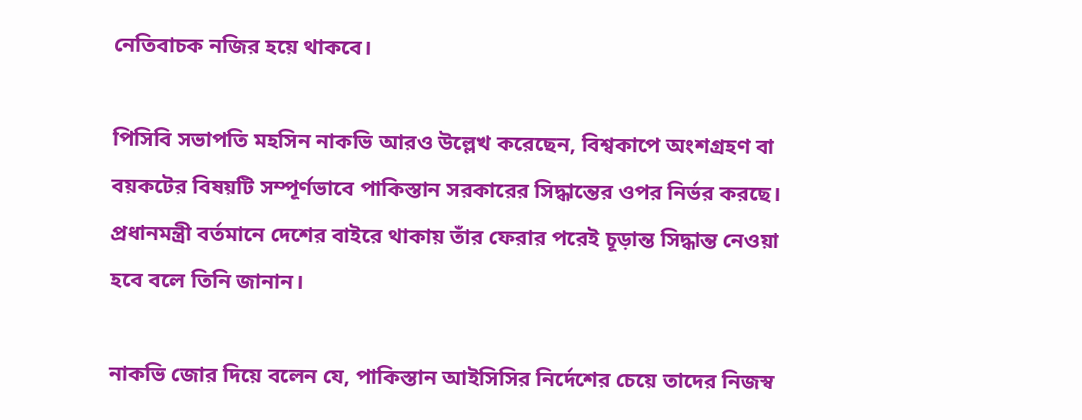নেতিবাচক নজির হয়ে থাকবে।

পিসিবি সভাপতি মহসিন নাকভি আরও উল্লেখ করেছেন, বিশ্বকাপে অংশগ্রহণ বা বয়কটের বিষয়টি সম্পূর্ণভাবে পাকিস্তান সরকারের সিদ্ধান্তের ওপর নির্ভর করছে। প্রধানমন্ত্রী বর্তমানে দেশের বাইরে থাকায় তাঁর ফেরার পরেই চূড়ান্ত সিদ্ধান্ত নেওয়া হবে বলে তিনি জানান।

নাকভি জোর দিয়ে বলেন যে, পাকিস্তান আইসিসির নির্দেশের চেয়ে তাদের নিজস্ব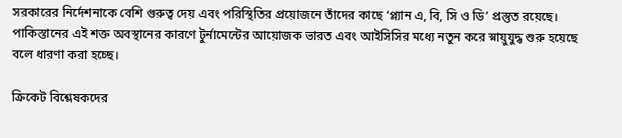সরকারের নির্দেশনাকে বেশি গুরুত্ব দেয় এবং পরিস্থিতির প্রয়োজনে তাঁদের কাছে ‘প্ল্যান এ, বি, সি ও ডি’ প্রস্তুত রয়েছে। পাকিস্তানের এই শক্ত অবস্থানের কারণে টুর্নামেন্টের আয়োজক ভারত এবং আইসিসির মধ্যে নতুন করে স্নায়ুযুদ্ধ শুরু হয়েছে বলে ধারণা করা হচ্ছে।

ক্রিকেট বিশ্লেষকদের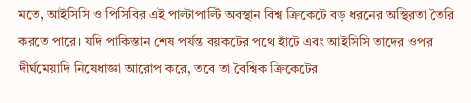মতে, আইসিসি ও পিসিবির এই পাল্টাপাল্টি অবস্থান বিশ্ব ক্রিকেটে বড় ধরনের অস্থিরতা তৈরি করতে পারে। যদি পাকিস্তান শেষ পর্যন্ত বয়কটের পথে হাঁটে এবং আইসিসি তাদের ওপর দীর্ঘমেয়াদি নিষেধাজ্ঞা আরোপ করে, তবে তা বৈশ্বিক ক্রিকেটের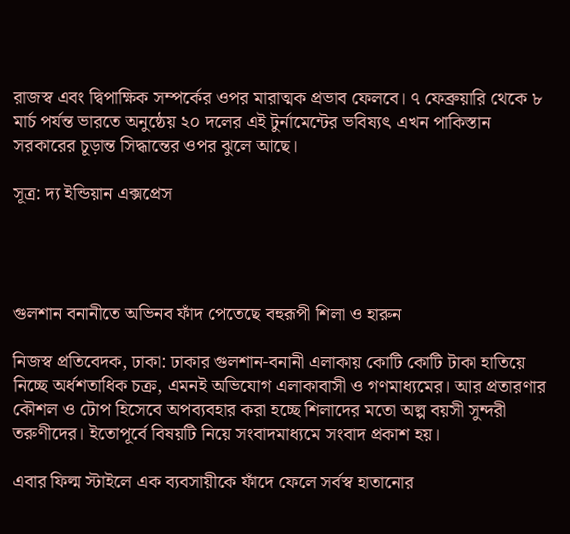রাজস্ব এবং দ্বিপাক্ষিক সম্পর্কের ওপর মারাত্মক প্রভাব ফেলবে। ৭ ফেব্রুয়ারি থেকে ৮ মার্চ পর্যন্ত ভারতে অনুষ্ঠেয় ২০ দলের এই টুর্নামেন্টের ভবিষ্যৎ এখন পাকিস্তান সরকারের চূড়ান্ত সিদ্ধান্তের ওপর ঝুলে আছে।

সূত্র: দ্য ইন্ডিয়ান এক্সপ্রেস




গুলশান বনানীতে অভিনব ফাঁদ পেতেছে বহুরূপী শিলা ও হারুন

নিজস্ব প্রতিবেদক, ঢাকা: ঢাকার গুলশান-বনানী এলাকায় কোটি কোটি টাকা হাতিয়ে নিচ্ছে অর্ধশতাধিক চক্র, এমনই অভিযোগ এলাকাবাসী ও গণমাধ্যমের। আর প্রতারণার কৌশল ও টোপ হিসেবে অপব্যবহার করা হচ্ছে শিলাদের মতো অল্প বয়সী সুন্দরী তরুণীদের। ইতোপূর্বে বিষয়টি নিয়ে সংবাদমাধ্যমে সংবাদ প্রকাশ হয়।

এবার ফিল্ম স্টাইলে এক ব্যবসায়ীকে ফাঁদে ফেলে সর্বস্ব হাতানোর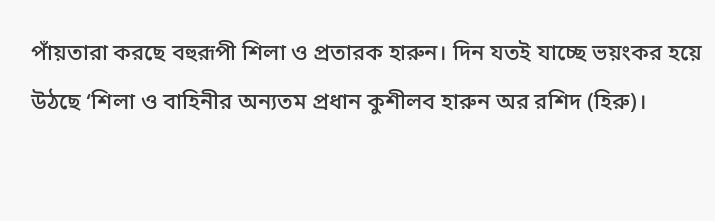পাঁয়তারা করছে বহুরূপী শিলা ও প্রতারক হারুন। দিন যতই যাচ্ছে ভয়ংকর হয়ে উঠছে ‘শিলা ও বাহিনীর অন্যতম প্রধান কুশীলব হারুন অর রশিদ (হিরু)।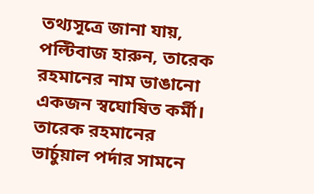তথ্যসূত্রে জানা যায়, পল্টিবাজ হারুন, তারেক রহমানের নাম ভাঙানো একজন স্বঘোষিত কর্মী। তারেক রহমানের ভার্চুয়াল পর্দার সামনে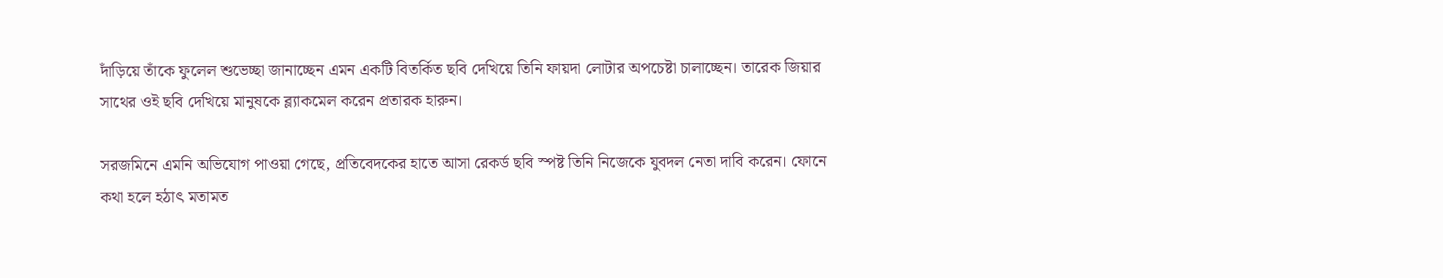দাঁড়িয়ে তাঁকে ফুলেল শুভেচ্ছা জানাচ্ছেন এমন একটি বিতর্কিত ছবি দেখিয়ে তিনি ফায়দা লোটার অপচেষ্টা চালাচ্ছেন। তারেক জিয়ার সাথের ওই ছবি দেখিয়ে মানুষকে ব্ল্যাকমেল করেন প্রতারক হারুন।

সরজমিনে এমনি অভিযোগ পাওয়া গেছে, প্রতিবেদকের হাতে আসা রেকর্ড ছবি স্পষ্ট তিনি নিজেকে যুবদল নেতা দাবি করেন। ফোনে কথা হলে হঠাৎ মতামত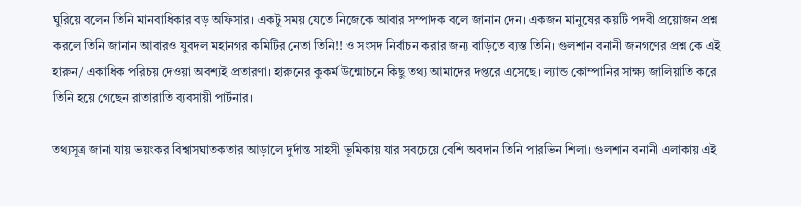ঘুরিয়ে বলেন তিনি মানবাধিকার বড় অফিসার। একটু সময় যেতে নিজেকে আবার সম্পাদক বলে জানান দেন। একজন মানুষের কয়টি পদবী প্রয়োজন প্রশ্ন করলে তিনি জানান আবারও যুবদল মহানগর কমিটির নেতা তিনি!! ও সংসদ নির্বাচন করার জন্য বাড়িতে ব্যস্ত তিনি। গুলশান বনানী জনগণের প্রশ্ন কে এই হারুন/ একাধিক পরিচয় দেওয়া অবশ্যই প্রতারণা। হারুনের কুকর্ম উন্মোচনে কিছু তথ্য আমাদের দপ্তরে এসেছে। ল্যান্ড কোম্পানির সাক্ষ্য জালিয়াতি করে তিনি হয়ে গেছেন রাতারাতি ব্যবসায়ী পার্টনার।

তথ্যসূত্র জানা যায় ভয়ংকর বিশ্বাসঘাতকতার আড়ালে দুর্দান্ত সাহসী ভূমিকায় যার সবচেয়ে বেশি অবদান তিনি পারভিন শিলা। গুলশান বনানী এলাকায় এই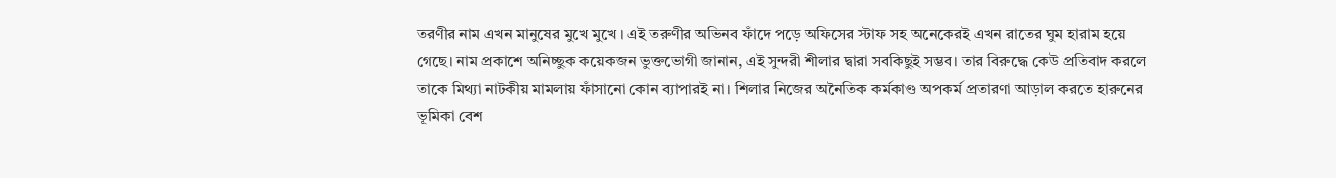তরণীর নাম এখন মানুষের মুখে মুখে । এই তরুণীর অভিনব ফাঁদে পড়ে অফিসের স্টাফ সহ অনেকেরই এখন রাতের ঘুম হারাম হয়ে গেছে। নাম প্রকাশে অনিচ্ছুক কয়েকজন ভুক্তভোগী জানান, এই সুন্দরী শীলার দ্বারা সবকিছুই সম্ভব। তার বিরুদ্ধে কেউ প্রতিবাদ করলে তাকে মিথ্যা নাটকীয় মামলায় ফাঁসানো কোন ব্যাপারই না। শিলার নিজের অনৈতিক কর্মকাণ্ড অপকর্ম প্রতারণা আড়াল করতে হারুনের ভূমিকা বেশ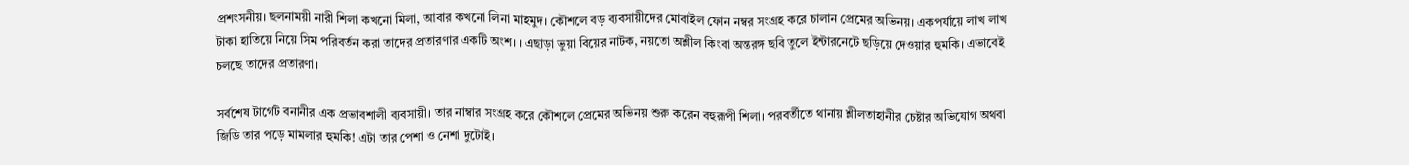প্রশংসনীয়। ছলনাময়ী নারী শিলা কখনো মিলা, আবার কখনো লিনা মাহমুদ। কৌশলে বড় ব্যবসায়ীদের মোবাইল ফোন নম্বর সংগ্রহ করে চালান প্রেমের অভিনয়। একপর্যায়ে লাখ লাখ টাকা হাতিয়ে নিয়ে সিম পরিবর্তন করা তাদের প্রতারণার একটি অংশ। । এছাড়া ভুয়া বিয়ের নাটক, নয়তো অশ্লীল কিংবা অন্তরঙ্গ ছবি তুলে ইন্টারনেটে ছড়িয়ে দেওয়ার হুমকি। এভাবেই চলছে তাদের প্রতারণা।

সর্বশেষ টার্গেট বনানীর এক প্রভাবশালী ব্যবসায়ী। তার নাম্বার সংগ্রহ করে কৌশলে প্রেমের অভিনয় শুরু করেন বহুরূপী শিলা। পরবর্তীতে থানায় শ্লীলতাহানীর চেষ্টার অভিযোগ অথবা জিডি তার পড়ে মামলার হুমকি! এটা তার পেশা ও নেশা দুটোই।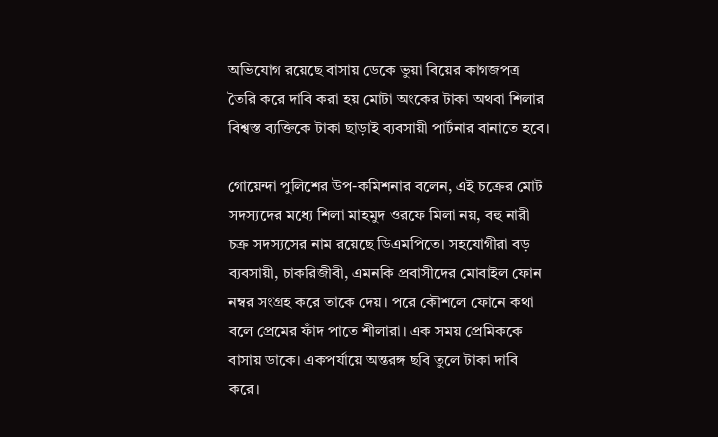অভিযোগ রয়েছে বাসায় ডেকে ভুয়া বিয়ের কাগজপত্র তৈরি করে দাবি করা হয় মোটা অংকের টাকা অথবা শিলার বিশ্বস্ত ব্যক্তিকে টাকা ছাড়াই ব্যবসায়ী পার্টনার বানাতে হবে।

গোয়েন্দা পুলিশের উপ-কমিশনার বলেন, এই চক্রের মোট সদস্যদের মধ্যে শিলা মাহমুদ ওরফে মিলা নয়, বহু নারী চক্র সদস্যসের নাম রয়েছে ডিএমপিতে। সহযোগীরা বড় ব্যবসায়ী, চাকরিজীবী, এমনকি প্রবাসীদের মোবাইল ফোন নম্বর সংগ্রহ করে তাকে দেয়। পরে কৌশলে ফোনে কথা বলে প্রেমের ফাঁদ পাতে শীলারা। এক সময় প্রেমিককে বাসায় ডাকে। একপর্যায়ে অন্তরঙ্গ ছবি তুলে টাকা দাবি করে।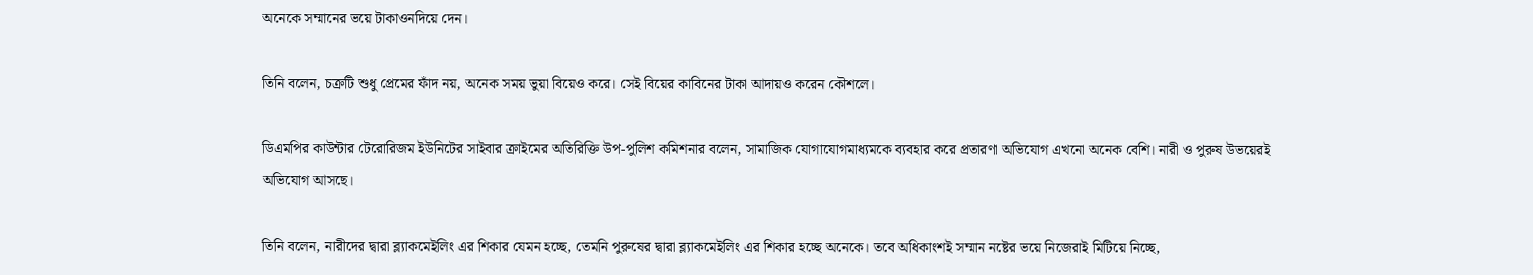অনেকে সম্মানের ভয়ে টাকাওনদিয়ে দেন।

তিনি বলেন, চক্রটি শুধু প্রেমের ফাঁদ নয়, অনেক সময় ভুয়া বিয়েও করে। সেই বিয়ের কাবিনের টাকা আদায়ও করেন কৌশলে।

ডিএমপির কাউন্টার টেরোরিজম ইউনিটের সাইবার ক্রাইমের অতিরিক্তি উপ-পুলিশ কমিশনার বলেন, সামাজিক যোগাযোগমাধ্যমকে ব্যবহার করে প্রতারণা অভিযোগ এখনো অনেক বেশি। নারী ও পুরুষ উভয়েরই অভিযোগ আসছে।

তিনি বলেন, নারীদের দ্বারা ব্ল্যাকমেইলিং এর শিকার যেমন হচ্ছে, তেমনি পুরুষের দ্বারা ব্ল্যাকমেইলিং এর শিকার হচ্ছে অনেকে। তবে অধিকাংশই সম্মান নষ্টের ভয়ে নিজেরাই মিটিয়ে নিচ্ছে,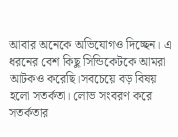আবার অনেকে অভিযোগও দিচ্ছেন। এ ধরনের বেশ কিছু সিন্ডিকেটকে আমরা আটকও করেছি।সবচেয়ে বড় বিষয় হলো সতর্কতা। লোভ সংবরণ করে সতর্কতার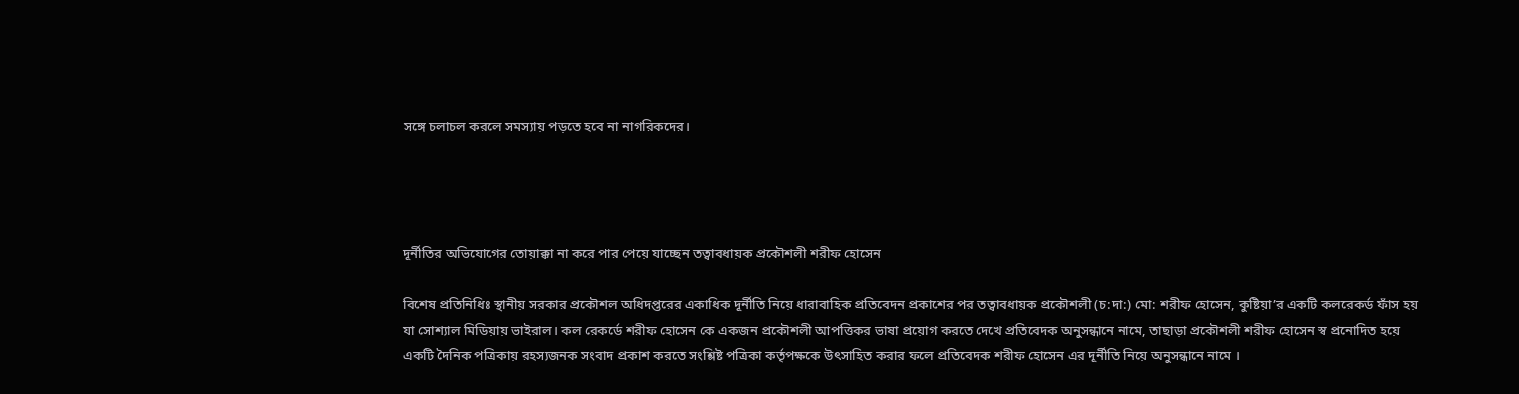সঙ্গে চলাচল করলে সমস্যায় পড়তে হবে না নাগরিকদের।




দূর্নীতির অভিযোগের তোয়াক্কা না করে পার পেয়ে যাচ্ছেন তত্বাবধায়ক প্রকৌশলী শরীফ হোসেন

বিশেষ প্রতিনিধিঃ স্থানীয় সরকার প্রকৌশল অধিদপ্তরের একাধিক দূর্নীতি নিয়ে ধারাবাহিক প্রতিবেদন প্রকাশের পর তত্বাবধায়ক প্রকৌশলী (চ:দা:) মো: শরীফ হোসেন, কুষ্টিয়া’র একটি কলরেকর্ড ফাঁস হয় যা সোশ্যাল মিডিয়ায় ভাইরাল। কল রেকর্ডে শরীফ হোসেন কে একজন প্রকৌশলী আপত্তিকর ভাষা প্রয়োগ করতে দেখে প্রতিবেদক অনুসন্ধানে নামে, তাছাড়া প্রকৌশলী শরীফ হোসেন স্ব প্রনোদিত হয়ে একটি দৈনিক পত্রিকায় রহস্যজনক সংবাদ প্রকাশ করতে সংশ্লিষ্ট পত্রিকা কর্তৃপক্ষকে উৎসাহিত করার ফলে প্রতিবেদক শরীফ হোসেন এর দূর্নীতি নিয়ে অনুসন্ধানে নামে ।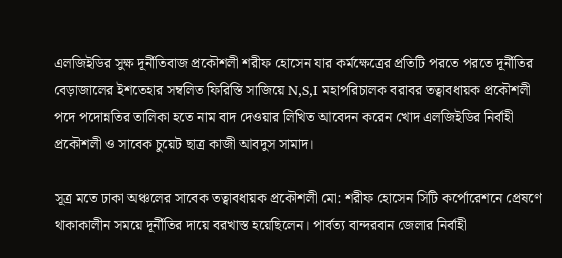এলজিইডির সুক্ষ দূর্নীতিবাজ প্রকৌশলী শরীফ হোসেন যার কর্মক্ষেত্রের প্রতিটি পরতে পরতে দূর্নীতির বেড়াজালের ইশতেহার সম্বলিত ফিরিস্তি সাজিয়ে N,S,I মহাপরিচালক বরাবর তত্বাবধায়ক প্রকৌশলী পদে পদোন্নতির তালিকা হতে নাম বাদ দেওয়ার লিখিত আবেদন করেন খোদ এলজিইডির নির্বাহী প্রকৌশলী ও সাবেক চুয়েট ছাত্র কাজী আবদুস সামাদ।

সূত্র মতে ঢাকা অঞ্চলের সাবেক তত্বাবধায়ক প্রকৌশলী মো: শরীফ হোসেন সিটি কর্পোরেশনে প্রেষণে থাকাকালীন সময়ে দূর্নীতির দায়ে বরখাস্ত হয়েছিলেন। পার্বত্য বান্দরবান জেলার নির্বাহী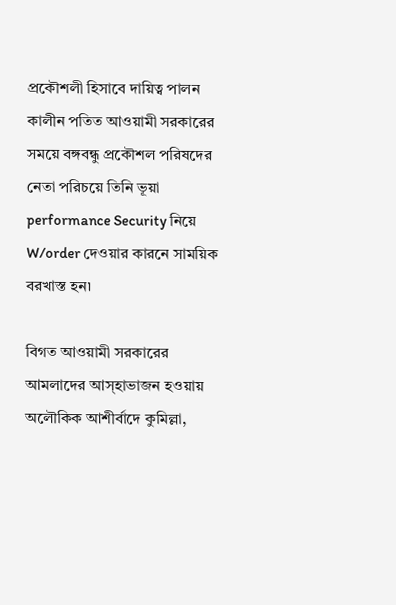প্রকৌশলী হিসাবে দায়িত্ব পালন কালীন পতিত আওয়ামী সরকারের সময়ে বঙ্গবন্ধু প্রকৌশল পরিষদের নেতা পরিচয়ে তিনি ভূয়া performance Security নিয়ে W/order দেওয়ার কারনে সাময়িক বরখাস্ত হন৷

বিগত আওয়ামী সরকারের আমলাদের আস্হাভাজন হওয়ায় অলৌকিক আশীর্বাদে কুমিল্লা,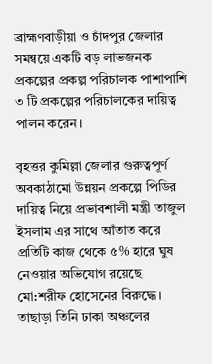ব্রাহ্মণবাড়ীয়া ও চাঁদপুর জেলার সমন্বয়ে একটি বড় লাভজনক প্রকল্পের প্রকল্প পরিচালক পাশাপাশি ৩ টি প্রকল্পের পরিচালকের দায়িত্ব পালন করেন।

বৃহত্তর কুমিল্লা জেলার গুরুত্বপূর্ণ অবকাঠামো উন্নয়ন প্রকল্পে পিডির দায়িত্ব নিয়ে প্রভাবশালী মন্ত্রী তাজুল ইসলাম এর সাথে আঁতাত করে প্রতিটি কাজ থেকে ৫% হারে ঘুষ নেওয়ার অভিযোগ রয়েছে মো:শরীফ হোসেনের বিরুদ্ধে। তাছাড়া তিনি ঢাকা অঞ্চলের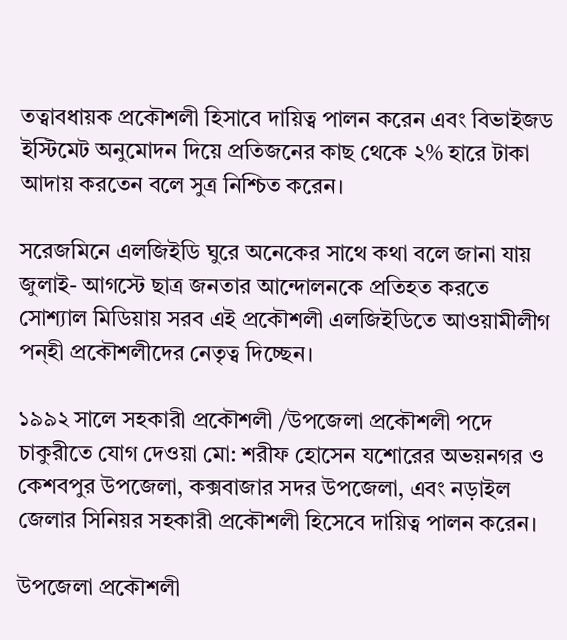তত্বাবধায়ক প্রকৌশলী হিসাবে দায়িত্ব পালন করেন এবং বিভাইজড ইস্টিমেট অনুমোদন দিয়ে প্রতিজনের কাছ থেকে ২% হারে টাকা আদায় করতেন বলে সুত্র নিশ্চিত করেন।

সরেজমিনে এলজিইডি ঘুরে অনেকের সাথে কথা বলে জানা যায় জুলাই- আগস্টে ছাত্র জনতার আন্দোলনকে প্রতিহত করতে সোশ্যাল মিডিয়ায় সরব এই প্রকৌশলী এলজিইডিতে আওয়ামীলীগ পন্হী প্রকৌশলীদের নেতৃত্ব দিচ্ছেন।

১৯৯২ সালে সহকারী প্রকৌশলী /উপজেলা প্রকৌশলী পদে চাকুরীতে যোগ দেওয়া মো: শরীফ হোসেন যশোরের অভয়নগর ও কেশবপুর উপজেলা, কক্সবাজার সদর উপজেলা, এবং নড়াইল জেলার সিনিয়র সহকারী প্রকৌশলী হিসেবে দায়িত্ব পালন করেন।

উপজেলা প্রকৌশলী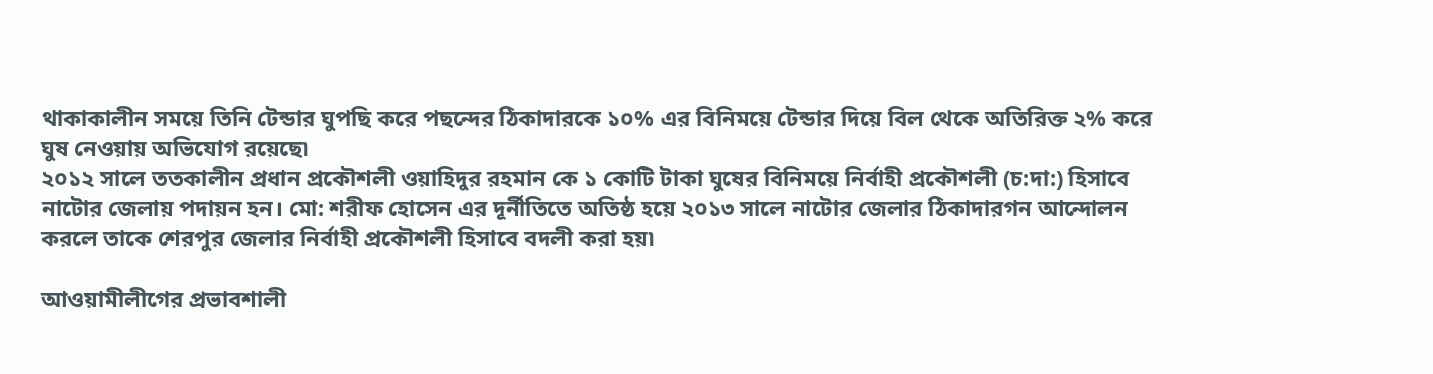থাকাকালীন সময়ে তিনি টেন্ডার ঘুপছি করে পছন্দের ঠিকাদারকে ১০% এর বিনিময়ে টেন্ডার দিয়ে বিল থেকে অতিরিক্ত ২% করে ঘুষ নেওয়ায় অভিযোগ রয়েছে৷
২০১২ সালে ততকালীন প্রধান প্রকৌশলী ওয়াহিদুর রহমান কে ১ কোটি টাকা ঘুষের বিনিময়ে নির্বাহী প্রকৌশলী (চ:দা:) হিসাবে নাটোর জেলায় পদায়ন হন। মো: শরীফ হোসেন এর দূর্নীতিতে অতিষ্ঠ হয়ে ২০১৩ সালে নাটোর জেলার ঠিকাদারগন আন্দোলন করলে তাকে শেরপুর জেলার নির্বাহী প্রকৌশলী হিসাবে বদলী করা হয়৷

আওয়ামীলীগের প্রভাবশালী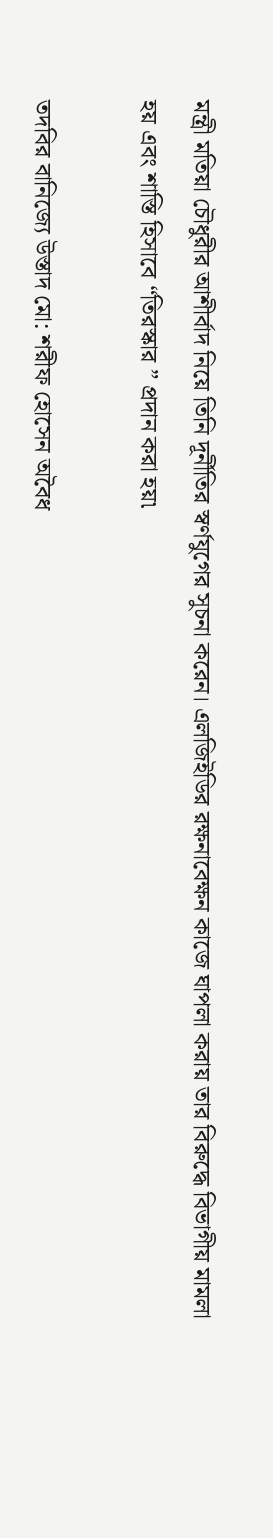মন্ত্রী মতিয়া চৌধুরীর আশীর্বাদ নিয়ে তিনি দূর্নীতির স্বর্ণযুগের সুচনা করেন। এলজিইডির রক্ষনাবেক্ষন কাজে ঘাপলা করায় তার বিরুদ্ধে বিভাগীয় মামলা হয় এবং শাস্তি হিসাবে “তিরস্কার ” প্রদান করা হয়৷

তদবির বানিজ্যে উস্তাদ মো: শরীফ হোসেন অবৈধ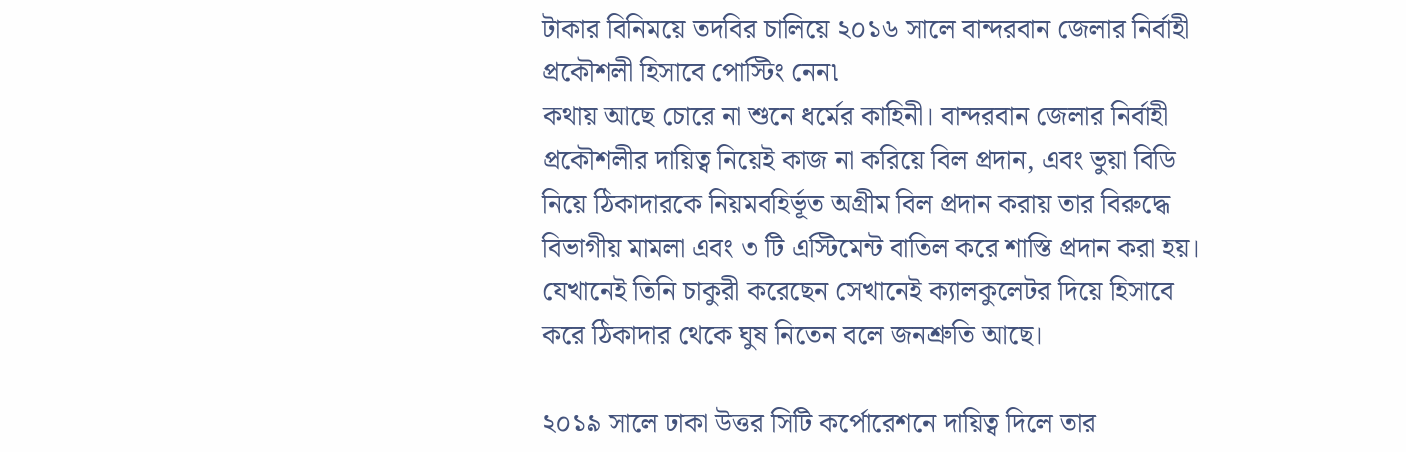টাকার বিনিময়ে তদবির চালিয়ে ২০১৬ সালে বান্দরবান জেলার নির্বাহী প্রকৌশলী হিসাবে পোস্টিং নেন৷
কথায় আছে চোরে না শুনে ধর্মের কাহিনী। বান্দরবান জেলার নির্বাহী প্রকৌশলীর দায়িত্ব নিয়েই কাজ না করিয়ে বিল প্রদান, এবং ভুয়া বিডি নিয়ে ঠিকাদারকে নিয়মবহির্ভূত অগ্রীম বিল প্রদান করায় তার বিরুদ্ধে বিভাগীয় মামলা এবং ৩ টি এস্টিমেন্ট বাতিল করে শাস্তি প্রদান করা হয়। যেখানেই তিনি চাকুরী করেছেন সেখানেই ক্যালকুলেটর দিয়ে হিসাবে করে ঠিকাদার থেকে ঘুষ নিতেন বলে জনশ্রুতি আছে।

২০১৯ সালে ঢাকা উত্তর সিটি কর্পোরেশনে দায়িত্ব দিলে তার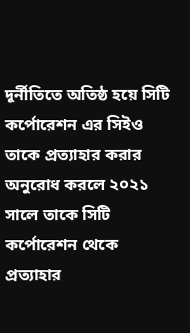দূর্নীতিতে অতিষ্ঠ হয়ে সিটি কর্পোরেশন এর সিইও তাকে প্রত্যাহার করার অনুরোধ করলে ২০২১ সালে তাকে সিটি কর্পোরেশন থেকে প্রত্যাহার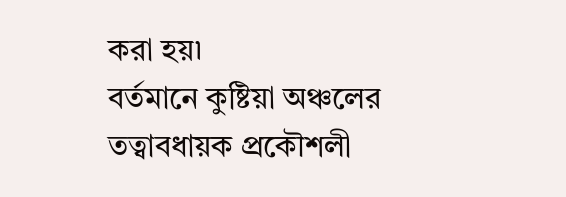করা হয়৷
বর্তমানে কুষ্টিয়া অঞ্চলের তত্বাবধায়ক প্রকৌশলী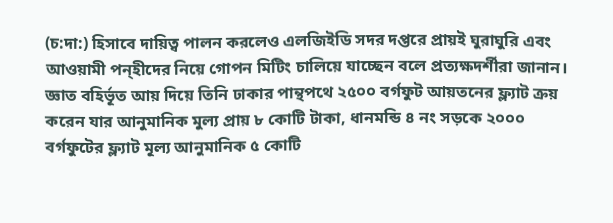(চ:দা:) হিসাবে দায়িত্ব পালন করলেও এলজিইডি সদর দপ্তরে প্রায়ই ঘুরাঘুরি এবং আওয়ামী পন্হীদের নিয়ে গোপন মিটিং চালিয়ে যাচ্ছেন বলে প্রত্যক্ষদর্শীরা জানান।
জ্ঞাত বহির্ভূত আয় দিয়ে তিনি ঢাকার পান্থপথে ২৫০০ বর্গফুট আয়তনের ফ্ল্যাট ক্রয় করেন যার আনুমানিক মুল্য প্রায় ৮ কোটি টাকা, ধানমন্ডি ৪ নং সড়কে ২০০০ বর্গফুটের ফ্ল্যাট মূল্য আনুমানিক ৫ কোটি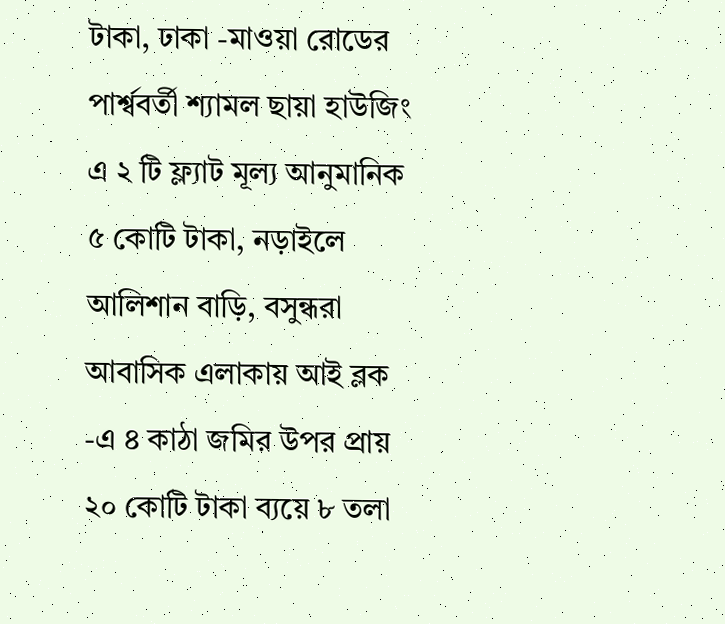টাকা, ঢাকা -মাওয়া রোডের পার্শ্ববর্তী শ্যামল ছায়া হাউজিং এ ২ টি ফ্ল্যাট মূল্য আনুমানিক ৫ কোটি টাকা, নড়াইলে আলিশান বাড়ি, বসুন্ধরা আবাসিক এলাকায় আই ব্লক -এ ৪ কাঠা জমির উপর প্রায় ২০ কোটি টাকা ব্যয়ে ৮ তলা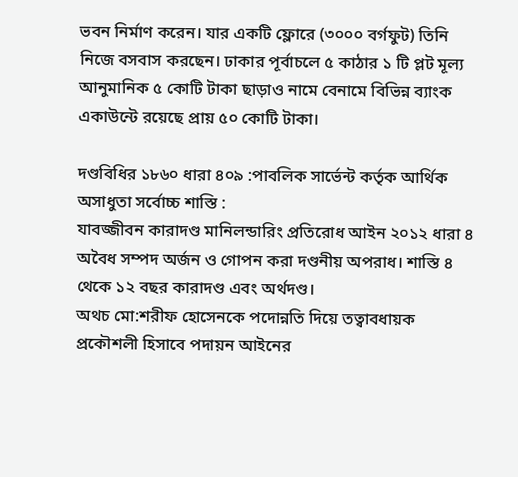ভবন নির্মাণ করেন। যার একটি ফ্লোরে (৩০০০ বর্গফুট) তিনি নিজে বসবাস করছেন। ঢাকার পূর্বাচলে ৫ কাঠার ১ টি প্লট মূল্য আনুমানিক ৫ কোটি টাকা ছাড়াও নামে বেনামে বিভিন্ন ব্যাংক একাউন্টে রয়েছে প্রায় ৫০ কোটি টাকা।

দণ্ডবিধির ১৮৬০ ধারা ৪০৯ :পাবলিক সার্ভেন্ট কর্তৃক আর্থিক অসাধুতা সর্বোচ্চ শাস্তি :
যাবজ্জীবন কারাদণ্ড মানিলন্ডারিং প্রতিরোধ আইন ২০১২ ধারা ৪ অবৈধ সম্পদ অর্জন ও গোপন করা দণ্ডনীয় অপরাধ। শাস্তি ৪ থেকে ১২ বছর কারাদণ্ড এবং অর্থদণ্ড।
অথচ মো:শরীফ হোসেনকে পদোন্নতি দিয়ে তত্বাবধায়ক প্রকৌশলী হিসাবে পদায়ন আইনের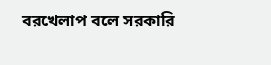বরখেলাপ বলে সরকারি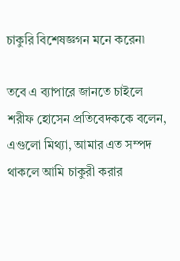চাকুরি বিশেষজ্ঞগন মনে করেন৷

তবে এ ব্যাপারে জানতে চাইলে শরীফ হোসেন প্রতিবেদককে বলেন, এগুলো মিথ্যা, আমার এত সম্পদ থাকলে আমি চাকুরী করার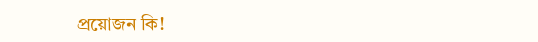প্রয়োজন কি!